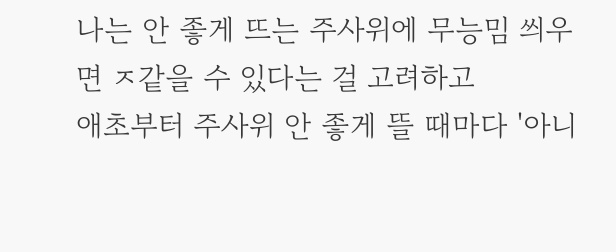나는 안 좋게 뜨는 주사위에 무능밈 씌우면 ㅈ같을 수 있다는 걸 고려하고
애초부터 주사위 안 좋게 뜰 때마다 '아니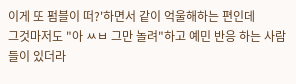이게 또 펌블이 떠?'하면서 같이 억울해하는 편인데
그것마저도 "아 ㅆㅂ 그만 놀려"하고 예민 반응 하는 사람들이 있더라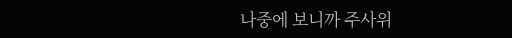나중에 보니까 주사위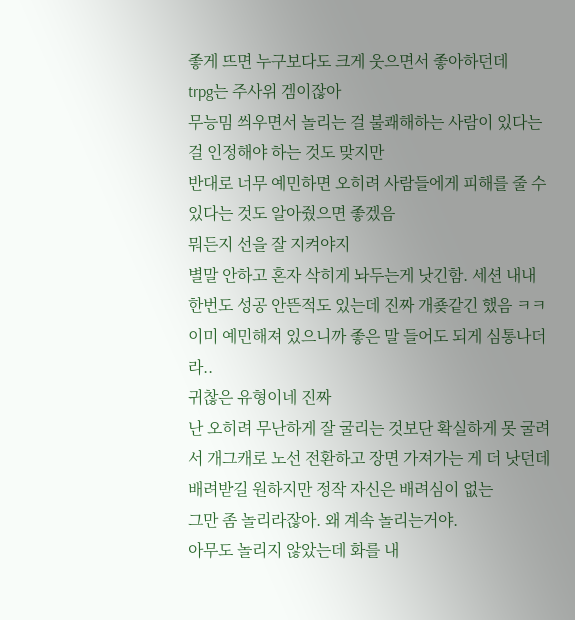좋게 뜨면 누구보다도 크게 웃으면서 좋아하던데
trpg는 주사위 겜이잖아
무능밈 씌우면서 놀리는 걸 불쾌해하는 사람이 있다는 걸 인정해야 하는 것도 맞지만
반대로 너무 예민하면 오히려 사람들에게 피해를 줄 수 있다는 것도 알아줬으면 좋겠음
뭐든지 선을 잘 지켜야지
별말 안하고 혼자 삭히게 놔두는게 낫긴함. 세션 내내 한번도 성공 안뜬적도 있는데 진짜 개죶같긴 했음 ㅋㅋ 이미 예민해져 있으니까 좋은 말 들어도 되게 심통나더라..
귀찮은 유형이네 진짜
난 오히려 무난하게 잘 굴리는 것보단 확실하게 못 굴려서 개그캐로 노선 전환하고 장면 가져가는 게 더 낫던데
배려받길 원하지만 정작 자신은 배려심이 없는
그만 좀 놀리라잖아. 왜 계속 놀리는거야.
아무도 놀리지 않았는데 화를 내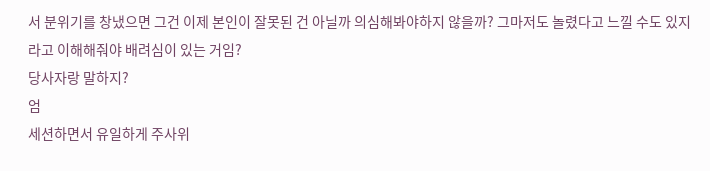서 분위기를 창냈으면 그건 이제 본인이 잘못된 건 아닐까 의심해봐야하지 않을까? 그마저도 놀렸다고 느낄 수도 있지 라고 이해해줘야 배려심이 있는 거임?
당사자랑 말하지?
엄
세션하면서 유일하게 주사위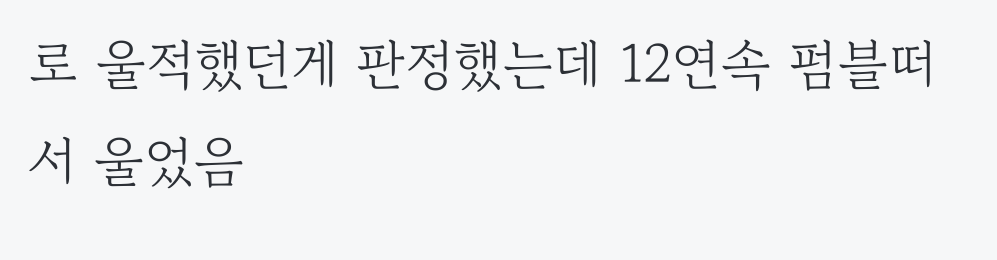로 울적했던게 판정했는데 12연속 펌블떠서 울었음